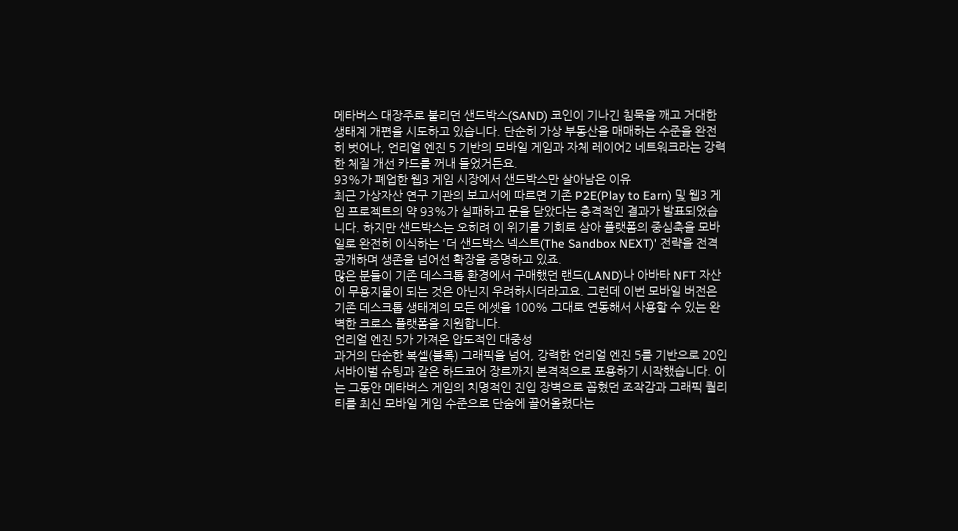메타버스 대장주로 불리던 샌드박스(SAND) 코인이 기나긴 침묵을 깨고 거대한 생태계 개편을 시도하고 있습니다. 단순히 가상 부동산을 매매하는 수준을 완전히 벗어나, 언리얼 엔진 5 기반의 모바일 게임과 자체 레이어2 네트워크라는 강력한 체질 개선 카드를 꺼내 들었거든요.
93%가 폐업한 웹3 게임 시장에서 샌드박스만 살아남은 이유
최근 가상자산 연구 기관의 보고서에 따르면 기존 P2E(Play to Earn) 및 웹3 게임 프로젝트의 약 93%가 실패하고 문을 닫았다는 충격적인 결과가 발표되었습니다. 하지만 샌드박스는 오히려 이 위기를 기회로 삼아 플랫폼의 중심축을 모바일로 완전히 이식하는 '더 샌드박스 넥스트(The Sandbox NEXT)' 전략을 전격 공개하며 생존을 넘어선 확장을 증명하고 있죠.
많은 분들이 기존 데스크톱 환경에서 구매했던 랜드(LAND)나 아바타 NFT 자산이 무용지물이 되는 것은 아닌지 우려하시더라고요. 그런데 이번 모바일 버전은 기존 데스크톱 생태계의 모든 에셋을 100% 그대로 연동해서 사용할 수 있는 완벽한 크로스 플랫폼을 지원합니다.
언리얼 엔진 5가 가져온 압도적인 대중성
과거의 단순한 복셀(블록) 그래픽을 넘어, 강력한 언리얼 엔진 5를 기반으로 20인 서바이벌 슈팅과 같은 하드코어 장르까지 본격적으로 포용하기 시작했습니다. 이는 그동안 메타버스 게임의 치명적인 진입 장벽으로 꼽혔던 조작감과 그래픽 퀄리티를 최신 모바일 게임 수준으로 단숨에 끌어올렸다는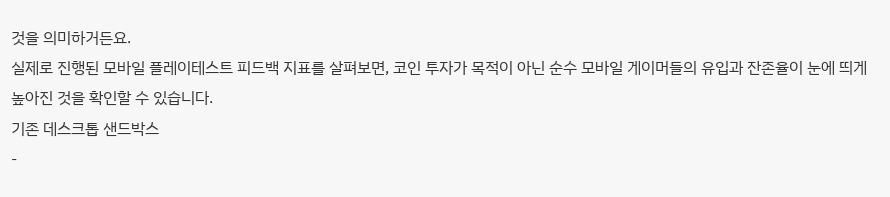것을 의미하거든요.
실제로 진행된 모바일 플레이테스트 피드백 지표를 살펴보면, 코인 투자가 목적이 아닌 순수 모바일 게이머들의 유입과 잔존율이 눈에 띄게 높아진 것을 확인할 수 있습니다.
기존 데스크톱 샌드박스
-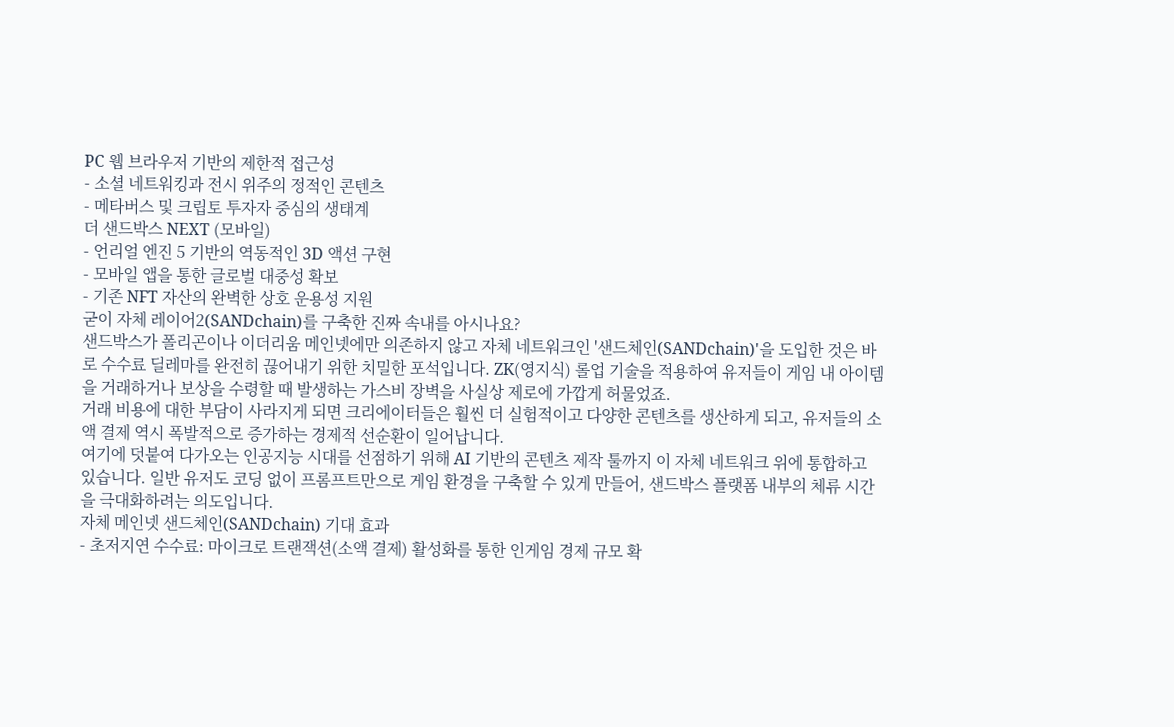PC 웹 브라우저 기반의 제한적 접근성
- 소셜 네트워킹과 전시 위주의 정적인 콘텐츠
- 메타버스 및 크립토 투자자 중심의 생태계
더 샌드박스 NEXT (모바일)
- 언리얼 엔진 5 기반의 역동적인 3D 액션 구현
- 모바일 앱을 통한 글로벌 대중성 확보
- 기존 NFT 자산의 완벽한 상호 운용성 지원
굳이 자체 레이어2(SANDchain)를 구축한 진짜 속내를 아시나요?
샌드박스가 폴리곤이나 이더리움 메인넷에만 의존하지 않고 자체 네트워크인 '샌드체인(SANDchain)'을 도입한 것은 바로 수수료 딜레마를 완전히 끊어내기 위한 치밀한 포석입니다. ZK(영지식) 롤업 기술을 적용하여 유저들이 게임 내 아이템을 거래하거나 보상을 수령할 때 발생하는 가스비 장벽을 사실상 제로에 가깝게 허물었죠.
거래 비용에 대한 부담이 사라지게 되면 크리에이터들은 훨씬 더 실험적이고 다양한 콘텐츠를 생산하게 되고, 유저들의 소액 결제 역시 폭발적으로 증가하는 경제적 선순환이 일어납니다.
여기에 덧붙여 다가오는 인공지능 시대를 선점하기 위해 AI 기반의 콘텐츠 제작 툴까지 이 자체 네트워크 위에 통합하고 있습니다. 일반 유저도 코딩 없이 프롬프트만으로 게임 환경을 구축할 수 있게 만들어, 샌드박스 플랫폼 내부의 체류 시간을 극대화하려는 의도입니다.
자체 메인넷 샌드체인(SANDchain) 기대 효과
- 초저지연 수수료: 마이크로 트랜잭션(소액 결제) 활성화를 통한 인게임 경제 규모 확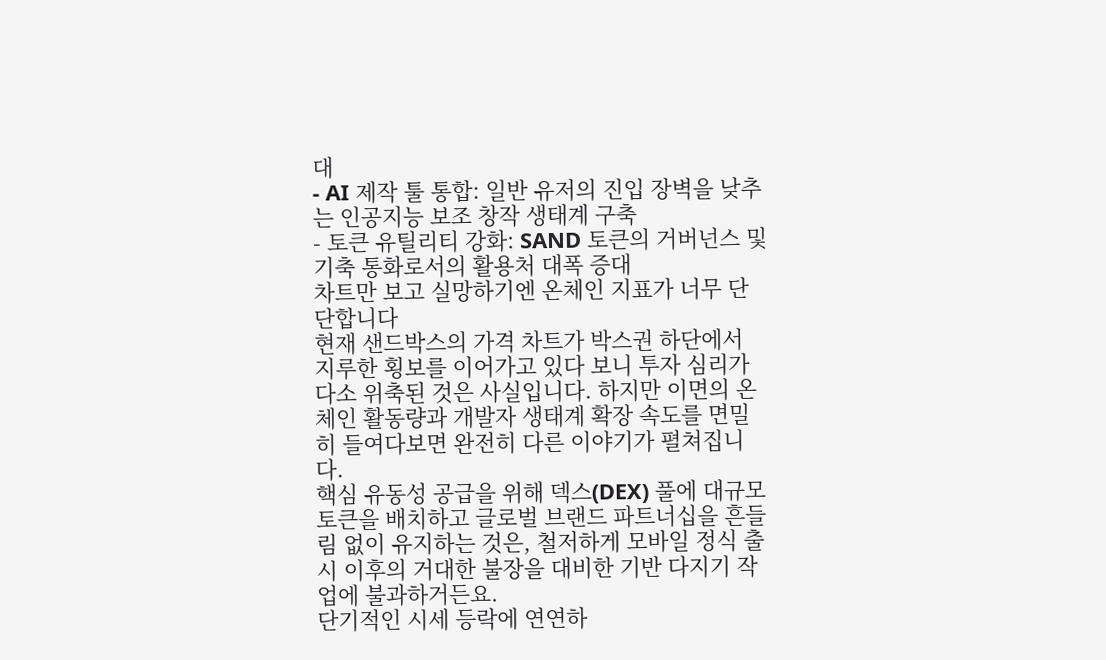대
- AI 제작 툴 통합: 일반 유저의 진입 장벽을 낮추는 인공지능 보조 창작 생태계 구축
- 토큰 유틸리티 강화: SAND 토큰의 거버넌스 및 기축 통화로서의 활용처 대폭 증대
차트만 보고 실망하기엔 온체인 지표가 너무 단단합니다
현재 샌드박스의 가격 차트가 박스권 하단에서 지루한 횡보를 이어가고 있다 보니 투자 심리가 다소 위축된 것은 사실입니다. 하지만 이면의 온체인 활동량과 개발자 생태계 확장 속도를 면밀히 들여다보면 완전히 다른 이야기가 펼쳐집니다.
핵심 유동성 공급을 위해 덱스(DEX) 풀에 대규모 토큰을 배치하고 글로벌 브랜드 파트너십을 흔들림 없이 유지하는 것은, 철저하게 모바일 정식 출시 이후의 거대한 불장을 대비한 기반 다지기 작업에 불과하거든요.
단기적인 시세 등락에 연연하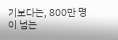기보다는, 800만 명이 넘는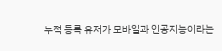누적 등록 유저가 모바일과 인공지능이라는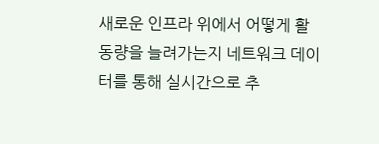새로운 인프라 위에서 어떻게 활동량을 늘려가는지 네트워크 데이터를 통해 실시간으로 추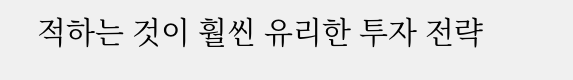적하는 것이 훨씬 유리한 투자 전략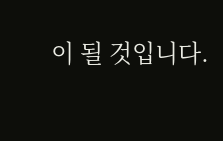이 될 것입니다.